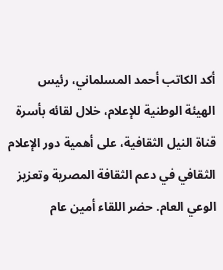أكد الكاتب أحمد المسلماني، رئيس الهيئة الوطنية للإعلام، خلال لقائه بأسرة قناة النيل الثقافية، على أهمية دور الإعلام الثقافي في دعم الثقافة المصرية وتعزيز الوعي العام. حضر اللقاء أمين عام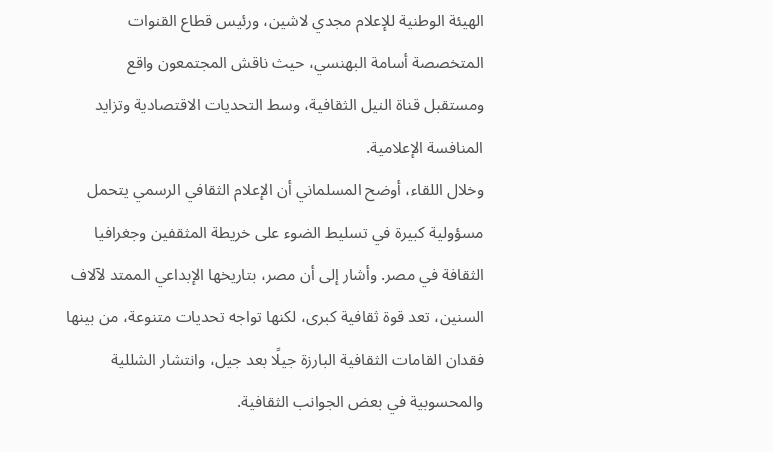الهيئة الوطنية للإعلام مجدي لاشين، ورئيس قطاع القنوات المتخصصة أسامة البهنسي، حيث ناقش المجتمعون واقع ومستقبل قناة النيل الثقافية، وسط التحديات الاقتصادية وتزايد المنافسة الإعلامية.
وخلال اللقاء، أوضح المسلماني أن الإعلام الثقافي الرسمي يتحمل مسؤولية كبيرة في تسليط الضوء على خريطة المثقفين وجغرافيا الثقافة في مصر. وأشار إلى أن مصر، بتاريخها الإبداعي الممتد لآلاف السنين، تعد قوة ثقافية كبرى، لكنها تواجه تحديات متنوعة، من بينها فقدان القامات الثقافية البارزة جيلًا بعد جيل، وانتشار الشللية والمحسوبية في بعض الجوانب الثقافية.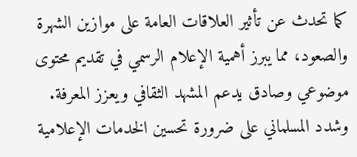كما تحدث عن تأثير العلاقات العامة على موازين الشهرة والصعود، مما يبرز أهمية الإعلام الرسمي في تقديم محتوى موضوعي وصادق يدعم المشهد الثقافي ويعزز المعرفة.
وشدد المسلماني على ضرورة تحسين الخدمات الإعلامية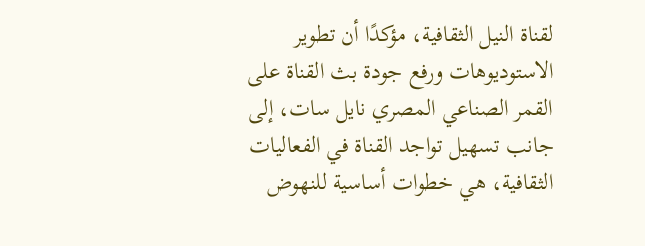لقناة النيل الثقافية، مؤكدًا أن تطوير الاستوديوهات ورفع جودة بث القناة على القمر الصناعي المصري نايل سات، إلى جانب تسهيل تواجد القناة في الفعاليات الثقافية، هي خطوات أساسية للنهوض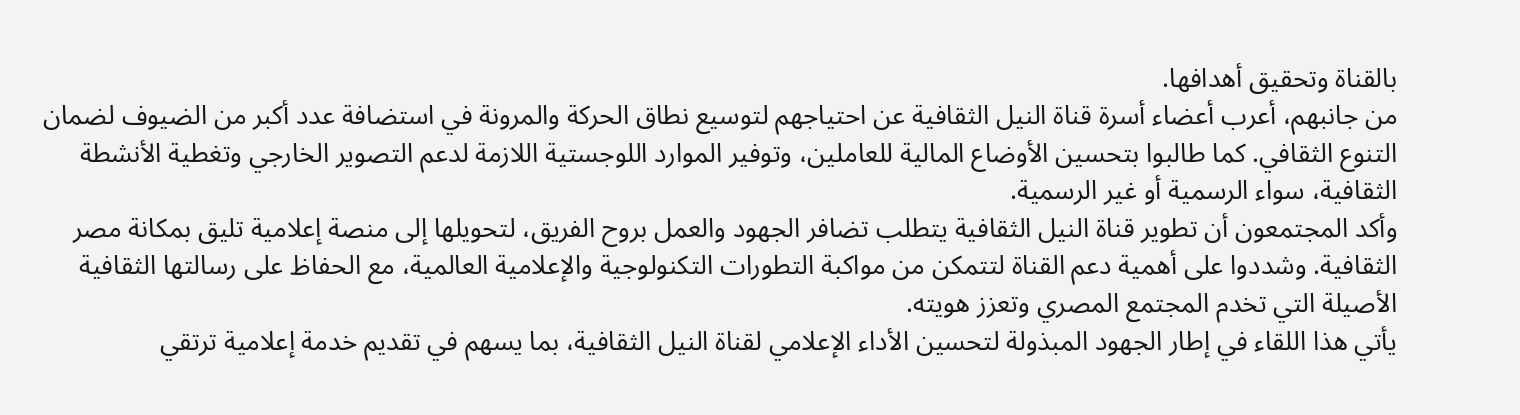بالقناة وتحقيق أهدافها.
من جانبهم، أعرب أعضاء أسرة قناة النيل الثقافية عن احتياجهم لتوسيع نطاق الحركة والمرونة في استضافة عدد أكبر من الضيوف لضمان التنوع الثقافي. كما طالبوا بتحسين الأوضاع المالية للعاملين، وتوفير الموارد اللوجستية اللازمة لدعم التصوير الخارجي وتغطية الأنشطة الثقافية، سواء الرسمية أو غير الرسمية.
وأكد المجتمعون أن تطوير قناة النيل الثقافية يتطلب تضافر الجهود والعمل بروح الفريق، لتحويلها إلى منصة إعلامية تليق بمكانة مصر الثقافية. وشددوا على أهمية دعم القناة لتتمكن من مواكبة التطورات التكنولوجية والإعلامية العالمية، مع الحفاظ على رسالتها الثقافية الأصيلة التي تخدم المجتمع المصري وتعزز هويته.
يأتي هذا اللقاء في إطار الجهود المبذولة لتحسين الأداء الإعلامي لقناة النيل الثقافية، بما يسهم في تقديم خدمة إعلامية ترتقي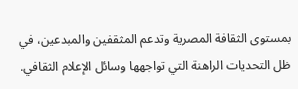بمستوى الثقافة المصرية وتدعم المثقفين والمبدعين، في ظل التحديات الراهنة التي تواجهها وسائل الإعلام الثقافي.